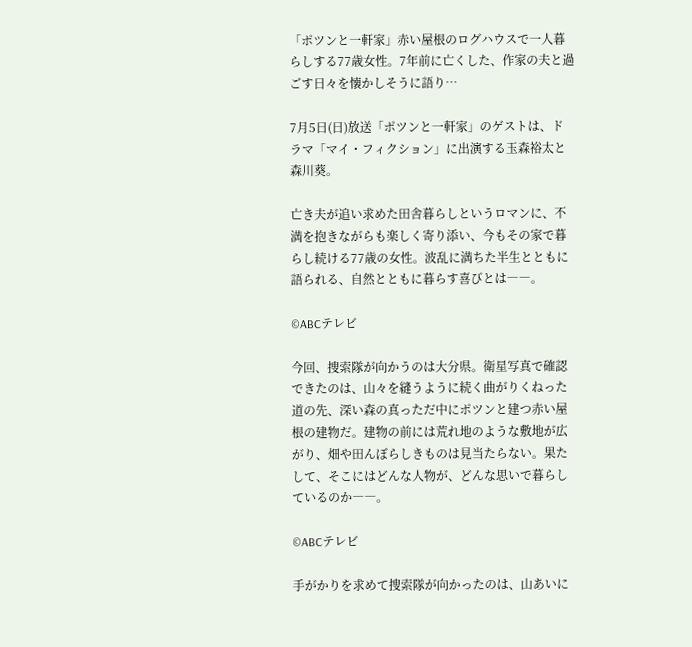「ポツンと一軒家」赤い屋根のログハウスで一人暮らしする77歳女性。7年前に亡くした、作家の夫と過ごす日々を懐かしそうに語り…

7月5日(日)放送「ポツンと一軒家」のゲストは、ドラマ「マイ・フィクション」に出演する玉森裕太と森川葵。

亡き夫が追い求めた田舎暮らしというロマンに、不満を抱きながらも楽しく寄り添い、今もその家で暮らし続ける77歳の女性。波乱に満ちた半生とともに語られる、自然とともに暮らす喜びとは――。

©ABCテレビ

今回、捜索隊が向かうのは大分県。衛星写真で確認できたのは、山々を縫うように続く曲がりくねった道の先、深い森の真っただ中にポツンと建つ赤い屋根の建物だ。建物の前には荒れ地のような敷地が広がり、畑や田んぼらしきものは見当たらない。果たして、そこにはどんな人物が、どんな思いで暮らしているのか――。

©ABCテレビ

手がかりを求めて捜索隊が向かったのは、山あいに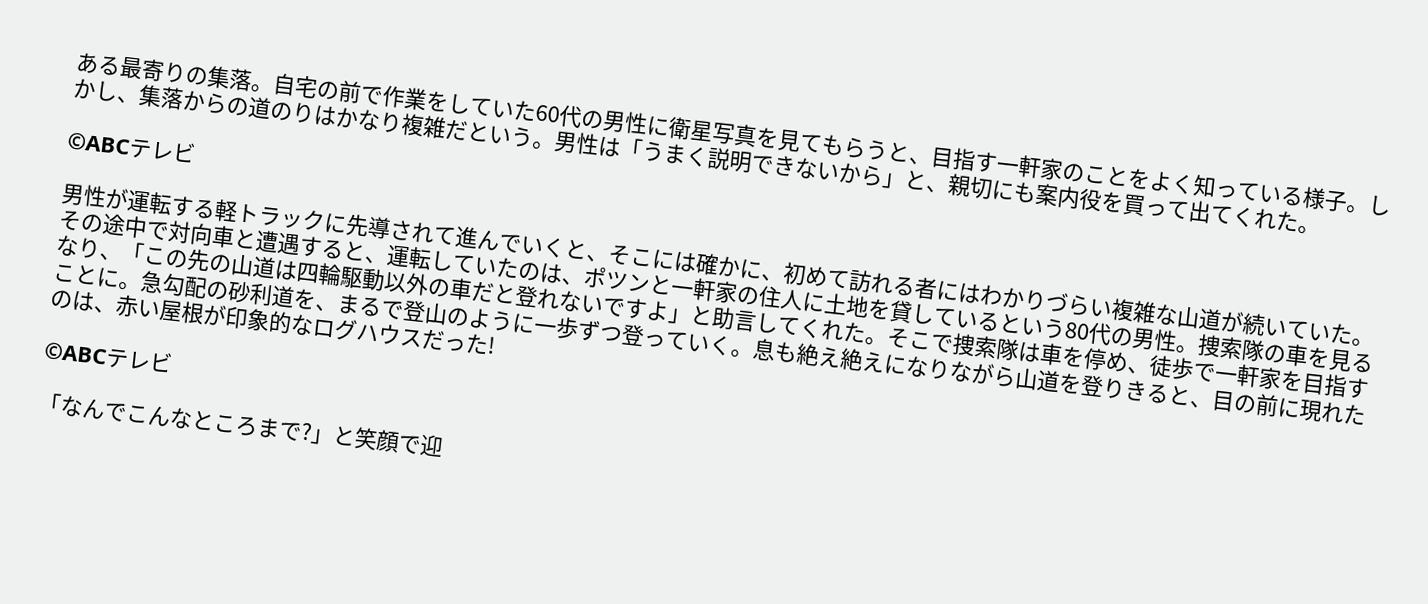ある最寄りの集落。自宅の前で作業をしていた60代の男性に衛星写真を見てもらうと、目指す一軒家のことをよく知っている様子。しかし、集落からの道のりはかなり複雑だという。男性は「うまく説明できないから」と、親切にも案内役を買って出てくれた。

©ABCテレビ

男性が運転する軽トラックに先導されて進んでいくと、そこには確かに、初めて訪れる者にはわかりづらい複雑な山道が続いていた。その途中で対向車と遭遇すると、運転していたのは、ポツンと一軒家の住人に土地を貸しているという80代の男性。捜索隊の車を見るなり、「この先の山道は四輪駆動以外の車だと登れないですよ」と助言してくれた。そこで捜索隊は車を停め、徒歩で一軒家を目指すことに。急勾配の砂利道を、まるで登山のように一歩ずつ登っていく。息も絶え絶えになりながら山道を登りきると、目の前に現れたのは、赤い屋根が印象的なログハウスだった!

©ABCテレビ

「なんでこんなところまで?」と笑顔で迎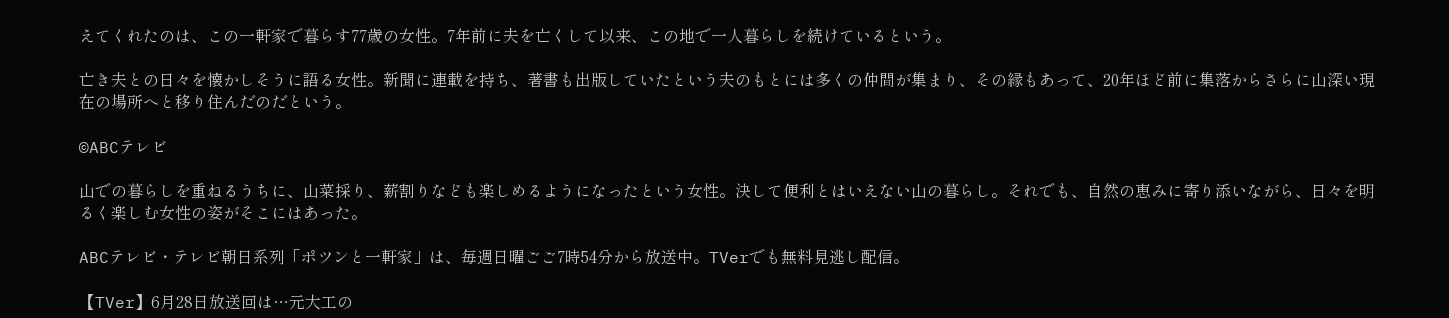えてくれたのは、この一軒家で暮らす77歳の女性。7年前に夫を亡くして以来、この地で一人暮らしを続けているという。

亡き夫との日々を懐かしそうに語る女性。新聞に連載を持ち、著書も出版していたという夫のもとには多くの仲間が集まり、その縁もあって、20年ほど前に集落からさらに山深い現在の場所へと移り住んだのだという。

©ABCテレビ

山での暮らしを重ねるうちに、山菜採り、薪割りなども楽しめるようになったという女性。決して便利とはいえない山の暮らし。それでも、自然の恵みに寄り添いながら、日々を明るく楽しむ女性の姿がそこにはあった。

ABCテレビ・テレビ朝日系列「ポツンと一軒家」は、毎週日曜ごご7時54分から放送中。TVerでも無料見逃し配信。

【TVer】6月28日放送回は…元大工の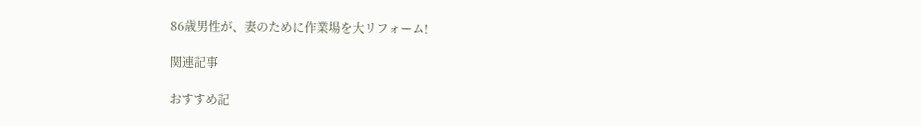86歳男性が、妻のために作業場を大リフォーム!

関連記事

おすすめ記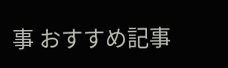事 おすすめ記事